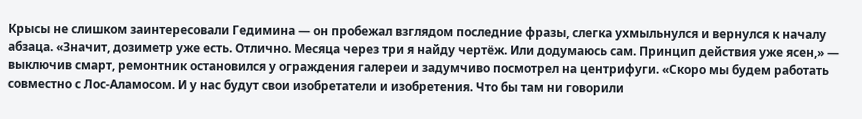Крысы не слишком заинтересовали Гедимина — он пробежал взглядом последние фразы, слегка ухмыльнулся и вернулся к началу абзаца. «Значит, дозиметр уже есть. Отлично. Месяца через три я найду чертёж. Или додумаюсь сам. Принцип действия уже ясен,» — выключив смарт, ремонтник остановился у ограждения галереи и задумчиво посмотрел на центрифуги. «Скоро мы будем работать совместно с Лос-Аламосом. И у нас будут свои изобретатели и изобретения. Что бы там ни говорили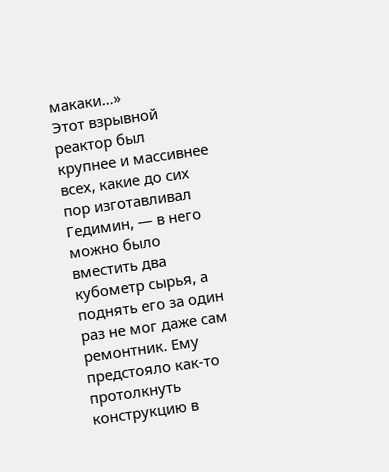макаки…»
Этот взрывной реактор был крупнее и массивнее всех, какие до сих пор изготавливал Гедимин, — в него можно было вместить два кубометр сырья, а поднять его за один раз не мог даже сам ремонтник. Ему предстояло как-то протолкнуть конструкцию в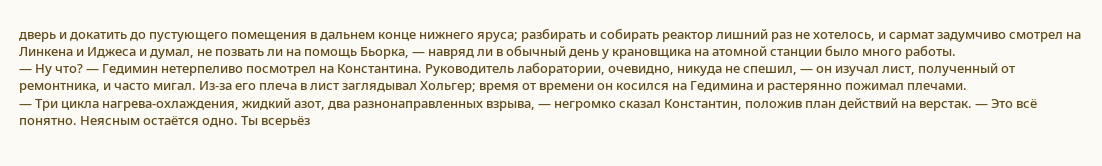дверь и докатить до пустующего помещения в дальнем конце нижнего яруса; разбирать и собирать реактор лишний раз не хотелось, и сармат задумчиво смотрел на Линкена и Иджеса и думал, не позвать ли на помощь Бьорка, — навряд ли в обычный день у крановщика на атомной станции было много работы.
— Ну что? — Гедимин нетерпеливо посмотрел на Константина. Руководитель лаборатории, очевидно, никуда не спешил, — он изучал лист, полученный от ремонтника, и часто мигал. Из-за его плеча в лист заглядывал Хольгер; время от времени он косился на Гедимина и растерянно пожимал плечами.
— Три цикла нагрева-охлаждения, жидкий азот, два разнонаправленных взрыва, — негромко сказал Константин, положив план действий на верстак. — Это всё понятно. Неясным остаётся одно. Ты всерьёз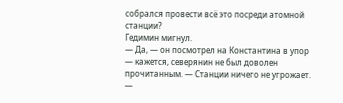собрался провести всё это посреди атомной станции?
Гедимин мигнул.
— Да, — он посмотрел на Константина в упор — кажется, северянин не был доволен прочитанным. — Станции ничего не угрожает.
—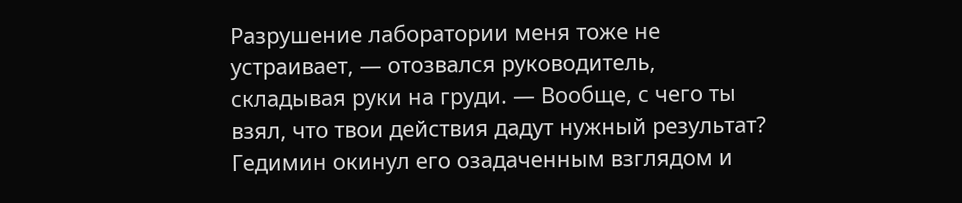Разрушение лаборатории меня тоже не устраивает, — отозвался руководитель, складывая руки на груди. — Вообще, с чего ты взял, что твои действия дадут нужный результат?
Гедимин окинул его озадаченным взглядом и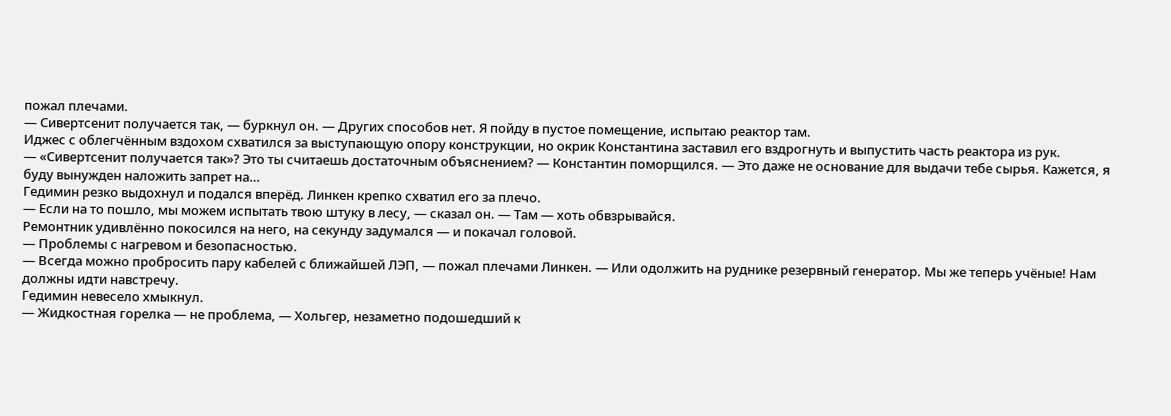пожал плечами.
— Сивертсенит получается так, — буркнул он. — Других способов нет. Я пойду в пустое помещение, испытаю реактор там.
Иджес с облегчённым вздохом схватился за выступающую опору конструкции, но окрик Константина заставил его вздрогнуть и выпустить часть реактора из рук.
— «Сивертсенит получается так»? Это ты считаешь достаточным объяснением? — Константин поморщился. — Это даже не основание для выдачи тебе сырья. Кажется, я буду вынужден наложить запрет на…
Гедимин резко выдохнул и подался вперёд. Линкен крепко схватил его за плечо.
— Если на то пошло, мы можем испытать твою штуку в лесу, — сказал он. — Там — хоть обвзрывайся.
Ремонтник удивлённо покосился на него, на секунду задумался — и покачал головой.
— Проблемы с нагревом и безопасностью.
— Всегда можно пробросить пару кабелей с ближайшей ЛЭП, — пожал плечами Линкен. — Или одолжить на руднике резервный генератор. Мы же теперь учёные! Нам должны идти навстречу.
Гедимин невесело хмыкнул.
— Жидкостная горелка — не проблема, — Хольгер, незаметно подошедший к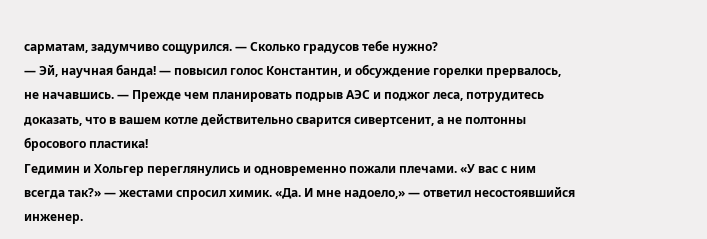сарматам, задумчиво сощурился. — Сколько градусов тебе нужно?
— Эй, научная банда! — повысил голос Константин, и обсуждение горелки прервалось, не начавшись. — Прежде чем планировать подрыв АЭС и поджог леса, потрудитесь доказать, что в вашем котле действительно сварится сивертсенит, а не полтонны бросового пластика!
Гедимин и Хольгер переглянулись и одновременно пожали плечами. «У вас с ним всегда так?» — жестами спросил химик. «Да. И мне надоело,» — ответил несостоявшийся инженер.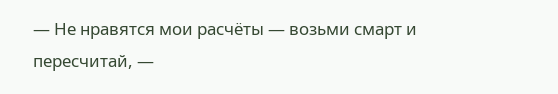— Не нравятся мои расчёты — возьми смарт и пересчитай, —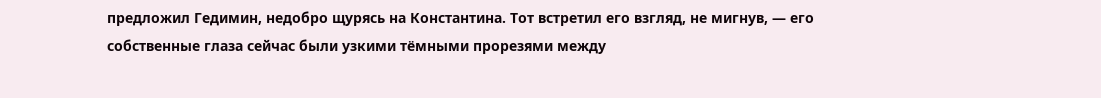предложил Гедимин, недобро щурясь на Константина. Тот встретил его взгляд, не мигнув, — его собственные глаза сейчас были узкими тёмными прорезями между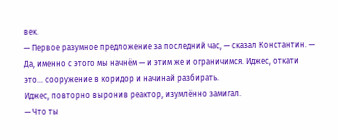век.
— Первое разумное предложение за последний час, — сказал Константин. — Да, именно с этого мы начнём — и этим же и ограничимся. Иджес, откати это… сооружение в коридор и начинай разбирать.
Иджес, повторно выронив реактор, изумлённо замигал.
— Что ты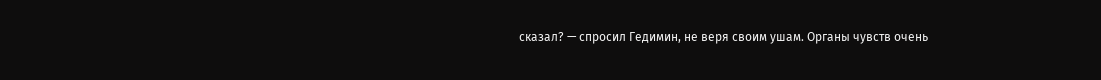сказал? — спросил Гедимин, не веря своим ушам. Органы чувств очень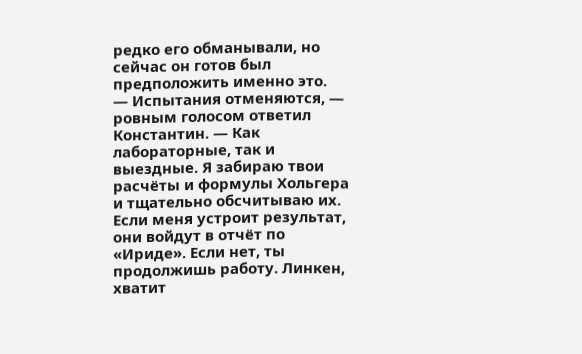редко его обманывали, но сейчас он готов был предположить именно это.
— Испытания отменяются, — ровным голосом ответил Константин. — Как лабораторные, так и выездные. Я забираю твои расчёты и формулы Хольгера и тщательно обсчитываю их. Если меня устроит результат, они войдут в отчёт по «Ириде». Если нет, ты продолжишь работу. Линкен, хватит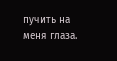пучить на меня глаза.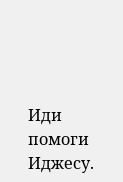Иди помоги Иджесу.